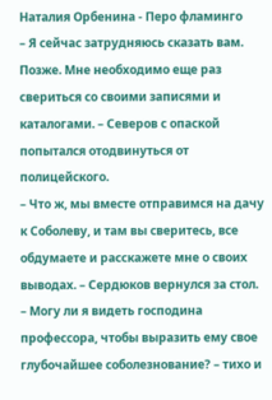Наталия Орбенина - Перо фламинго
– Я сейчас затрудняюсь сказать вам. Позже. Мне необходимо еще раз свериться со своими записями и каталогами. – Северов с опаской попытался отодвинуться от полицейского.
– Что ж, мы вместе отправимся на дачу к Соболеву, и там вы сверитесь, все обдумаете и расскажете мне о своих выводах. – Сердюков вернулся за стол.
– Могу ли я видеть господина профессора, чтобы выразить ему свое глубочайшее соболезнование? – тихо и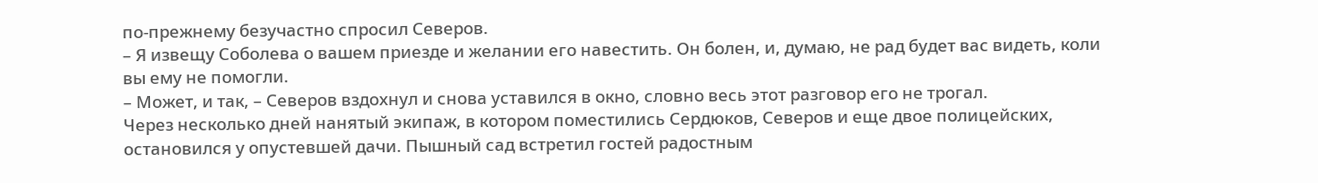по-прежнему безучастно спросил Северов.
– Я извещу Соболева о вашем приезде и желании его навестить. Он болен, и, думаю, не рад будет вас видеть, коли вы ему не помогли.
– Может, и так, – Северов вздохнул и снова уставился в окно, словно весь этот разговор его не трогал.
Через несколько дней нанятый экипаж, в котором поместились Сердюков, Северов и еще двое полицейских, остановился у опустевшей дачи. Пышный сад встретил гостей радостным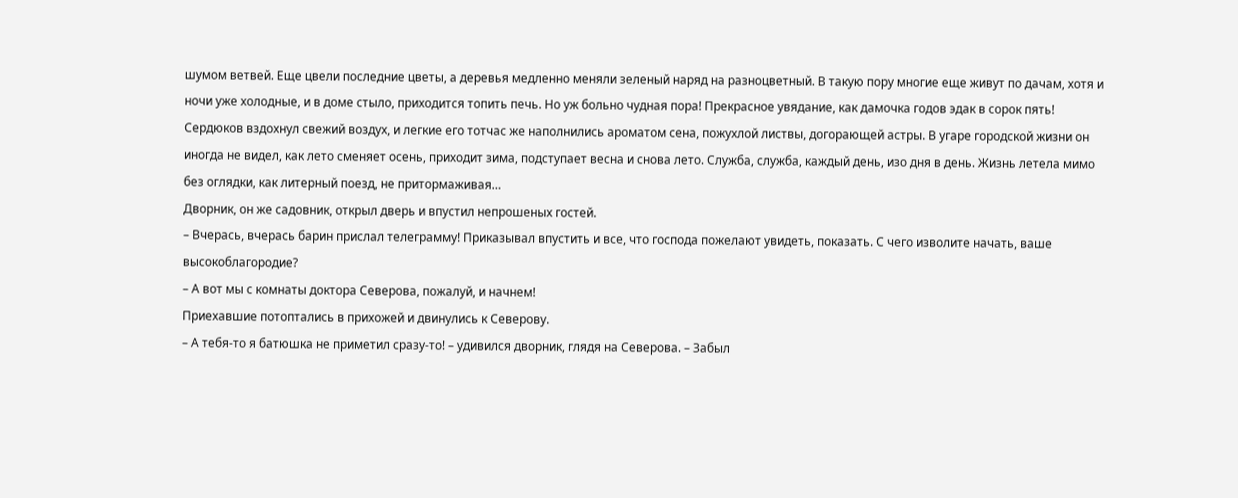шумом ветвей. Еще цвели последние цветы, а деревья медленно меняли зеленый наряд на разноцветный. В такую пору многие еще живут по дачам, хотя и ночи уже холодные, и в доме стыло, приходится топить печь. Но уж больно чудная пора! Прекрасное увядание, как дамочка годов эдак в сорок пять!
Сердюков вздохнул свежий воздух, и легкие его тотчас же наполнились ароматом сена, пожухлой листвы, догорающей астры. В угаре городской жизни он иногда не видел, как лето сменяет осень, приходит зима, подступает весна и снова лето. Служба, служба, каждый день, изо дня в день. Жизнь летела мимо без оглядки, как литерный поезд, не притормаживая…
Дворник, он же садовник, открыл дверь и впустил непрошеных гостей.
– Вчерась, вчерась барин прислал телеграмму! Приказывал впустить и все, что господа пожелают увидеть, показать. С чего изволите начать, ваше высокоблагородие?
– А вот мы с комнаты доктора Северова, пожалуй, и начнем!
Приехавшие потоптались в прихожей и двинулись к Северову.
– А тебя-то я батюшка не приметил сразу-то! – удивился дворник, глядя на Северова. – Забыл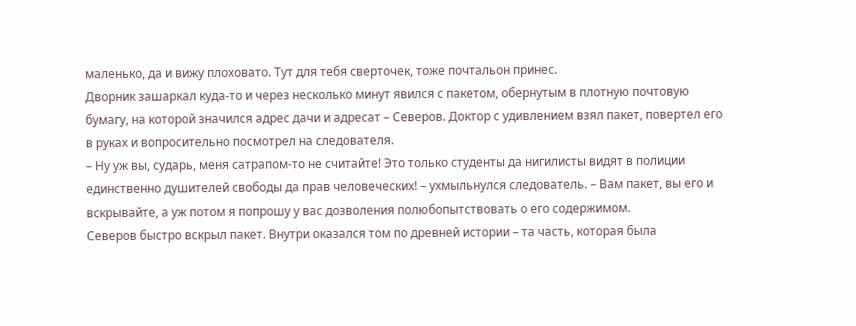маленько, да и вижу плоховато. Тут для тебя сверточек, тоже почтальон принес.
Дворник зашаркал куда-то и через несколько минут явился с пакетом, обернутым в плотную почтовую бумагу, на которой значился адрес дачи и адресат – Северов. Доктор с удивлением взял пакет, повертел его в руках и вопросительно посмотрел на следователя.
– Ну уж вы, сударь, меня сатрапом-то не считайте! Это только студенты да нигилисты видят в полиции единственно душителей свободы да прав человеческих! – ухмыльнулся следователь. – Вам пакет, вы его и вскрывайте, а уж потом я попрошу у вас дозволения полюбопытствовать о его содержимом.
Северов быстро вскрыл пакет. Внутри оказался том по древней истории – та часть, которая была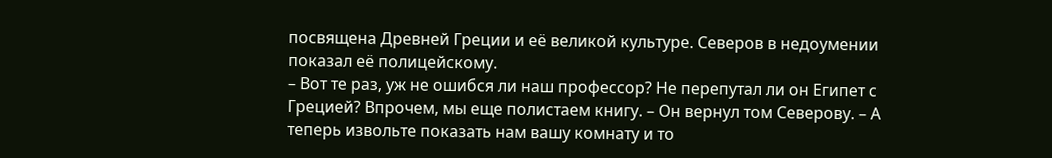посвящена Древней Греции и её великой культуре. Северов в недоумении показал её полицейскому.
– Вот те раз, уж не ошибся ли наш профессор? Не перепутал ли он Египет с Грецией? Впрочем, мы еще полистаем книгу. – Он вернул том Северову. – А теперь извольте показать нам вашу комнату и то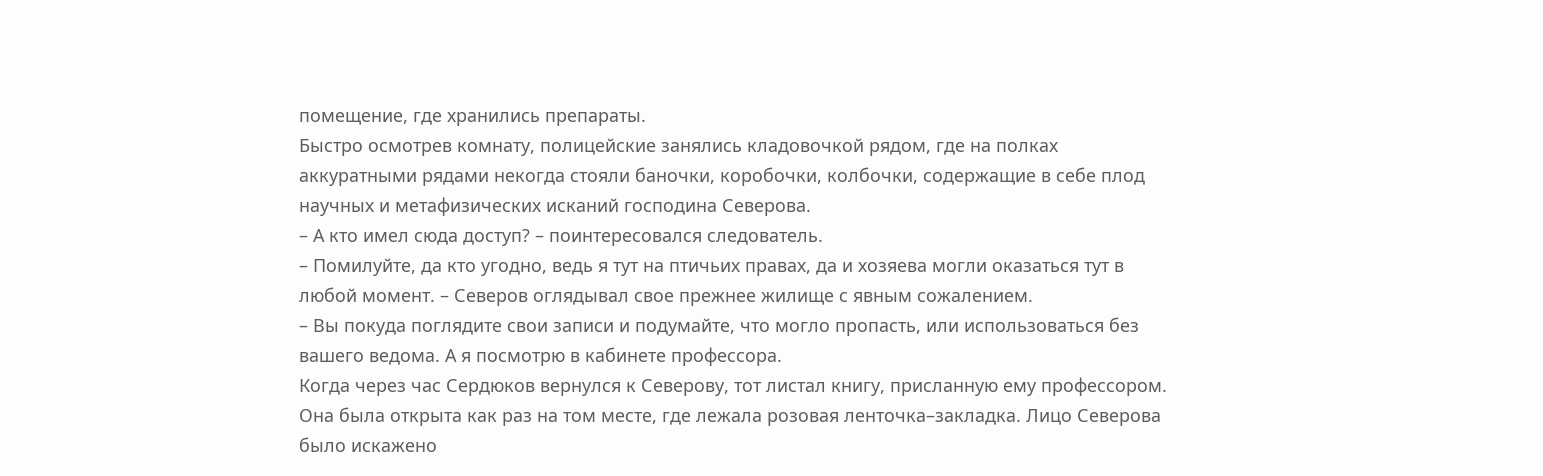помещение, где хранились препараты.
Быстро осмотрев комнату, полицейские занялись кладовочкой рядом, где на полках аккуратными рядами некогда стояли баночки, коробочки, колбочки, содержащие в себе плод научных и метафизических исканий господина Северова.
– А кто имел сюда доступ? – поинтересовался следователь.
– Помилуйте, да кто угодно, ведь я тут на птичьих правах, да и хозяева могли оказаться тут в любой момент. – Северов оглядывал свое прежнее жилище с явным сожалением.
– Вы покуда поглядите свои записи и подумайте, что могло пропасть, или использоваться без вашего ведома. А я посмотрю в кабинете профессора.
Когда через час Сердюков вернулся к Северову, тот листал книгу, присланную ему профессором. Она была открыта как раз на том месте, где лежала розовая ленточка–закладка. Лицо Северова было искажено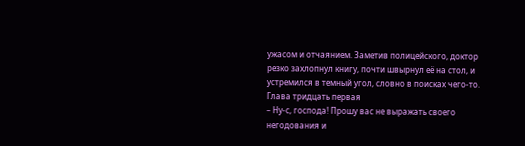ужасом и отчаянием. Заметив полицейского, доктор резко захлопнул книгу, почти швырнул её на стол, и устремился в темный угол, словно в поисках чего-то.
Глава тридцать первая
– Ну-с, господа! Прошу вас не выражать своего негодования и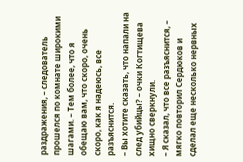раздражения, – следователь прошелся по комнате широкими шагами. – Тем более, что я обещаю вам, что скоро, очень скоро, как я надеюсь, все разъяснится.
– Вы хотите сказать, что напали на след убийцы? – очки Когтищева хищно сверкнули.
– Я сказал, что все разъяснится, – мягко повторил Сердюков и сделал еще несколько нервных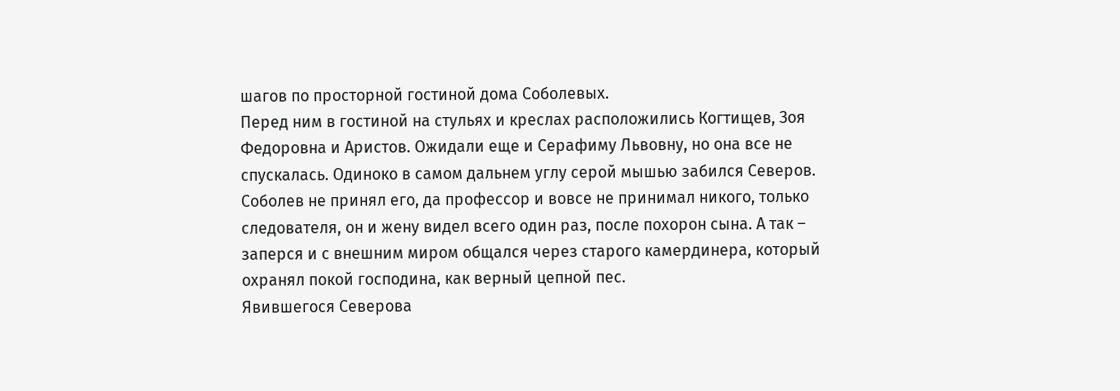шагов по просторной гостиной дома Соболевых.
Перед ним в гостиной на стульях и креслах расположились Когтищев, Зоя Федоровна и Аристов. Ожидали еще и Серафиму Львовну, но она все не спускалась. Одиноко в самом дальнем углу серой мышью забился Северов. Соболев не принял его, да профессор и вовсе не принимал никого, только следователя, он и жену видел всего один раз, после похорон сына. А так – заперся и с внешним миром общался через старого камердинера, который охранял покой господина, как верный цепной пес.
Явившегося Северова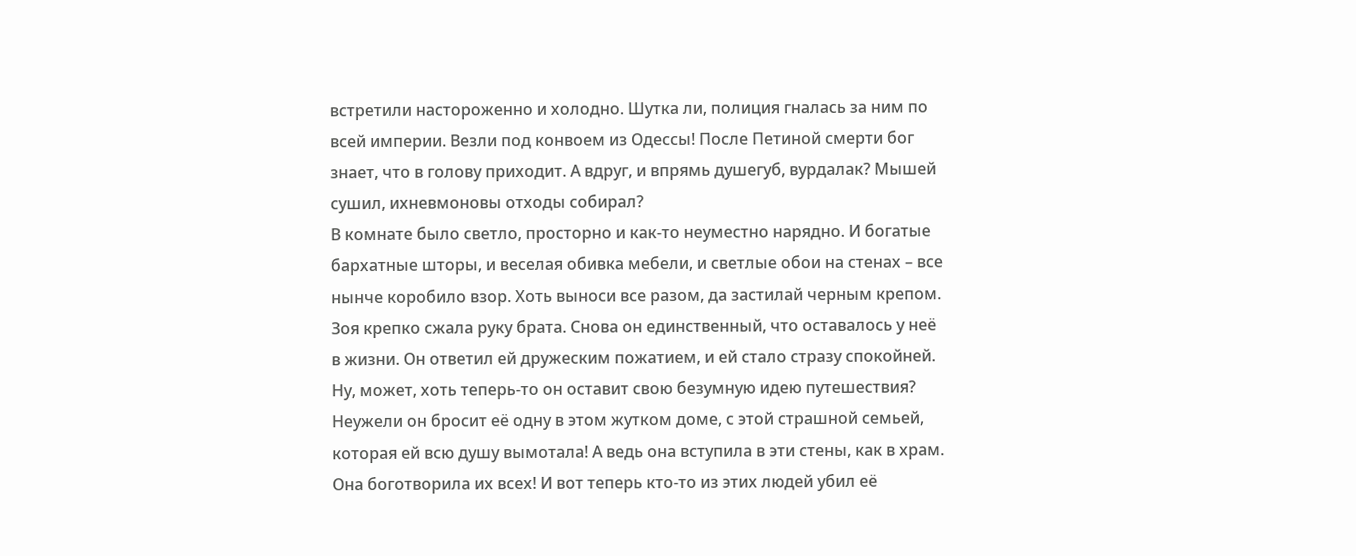встретили настороженно и холодно. Шутка ли, полиция гналась за ним по всей империи. Везли под конвоем из Одессы! После Петиной смерти бог знает, что в голову приходит. А вдруг, и впрямь душегуб, вурдалак? Мышей сушил, ихневмоновы отходы собирал?
В комнате было светло, просторно и как-то неуместно нарядно. И богатые бархатные шторы, и веселая обивка мебели, и светлые обои на стенах – все нынче коробило взор. Хоть выноси все разом, да застилай черным крепом.
Зоя крепко сжала руку брата. Снова он единственный, что оставалось у неё в жизни. Он ответил ей дружеским пожатием, и ей стало стразу спокойней. Ну, может, хоть теперь-то он оставит свою безумную идею путешествия? Неужели он бросит её одну в этом жутком доме, с этой страшной семьей, которая ей всю душу вымотала! А ведь она вступила в эти стены, как в храм. Она боготворила их всех! И вот теперь кто-то из этих людей убил её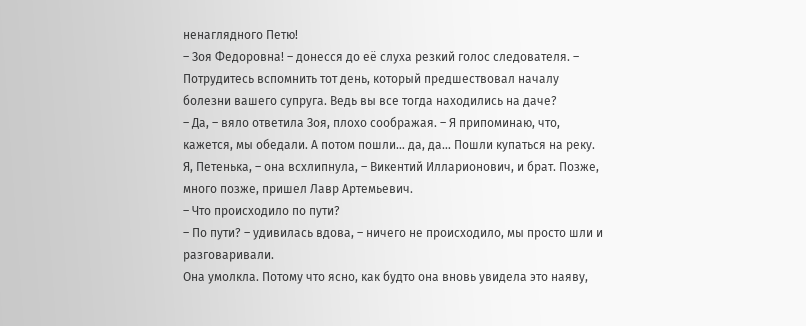ненаглядного Петю!
– Зоя Федоровна! – донесся до её слуха резкий голос следователя. – Потрудитесь вспомнить тот день, который предшествовал началу болезни вашего супруга. Ведь вы все тогда находились на даче?
– Да, – вяло ответила Зоя, плохо соображая. – Я припоминаю, что, кажется, мы обедали. А потом пошли… да, да… Пошли купаться на реку. Я, Петенька, – она всхлипнула, – Викентий Илларионович, и брат. Позже, много позже, пришел Лавр Артемьевич.
– Что происходило по пути?
– По пути? – удивилась вдова, – ничего не происходило, мы просто шли и разговаривали.
Она умолкла. Потому что ясно, как будто она вновь увидела это наяву,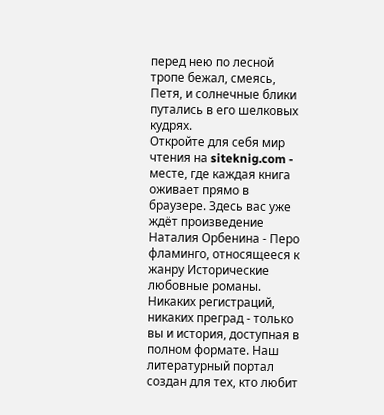перед нею по лесной тропе бежал, смеясь, Петя, и солнечные блики путались в его шелковых кудрях.
Откройте для себя мир чтения на siteknig.com - месте, где каждая книга оживает прямо в браузере. Здесь вас уже ждёт произведение Наталия Орбенина - Перо фламинго, относящееся к жанру Исторические любовные романы. Никаких регистраций, никаких преград - только вы и история, доступная в полном формате. Наш литературный портал создан для тех, кто любит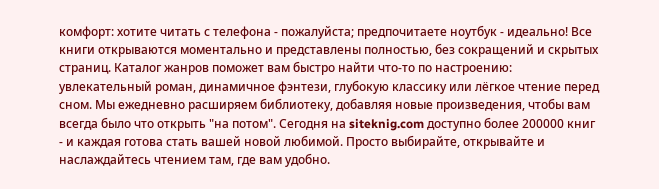комфорт: хотите читать с телефона - пожалуйста; предпочитаете ноутбук - идеально! Все книги открываются моментально и представлены полностью, без сокращений и скрытых страниц. Каталог жанров поможет вам быстро найти что-то по настроению: увлекательный роман, динамичное фэнтези, глубокую классику или лёгкое чтение перед сном. Мы ежедневно расширяем библиотеку, добавляя новые произведения, чтобы вам всегда было что открыть "на потом". Сегодня на siteknig.com доступно более 200000 книг - и каждая готова стать вашей новой любимой. Просто выбирайте, открывайте и наслаждайтесь чтением там, где вам удобно.